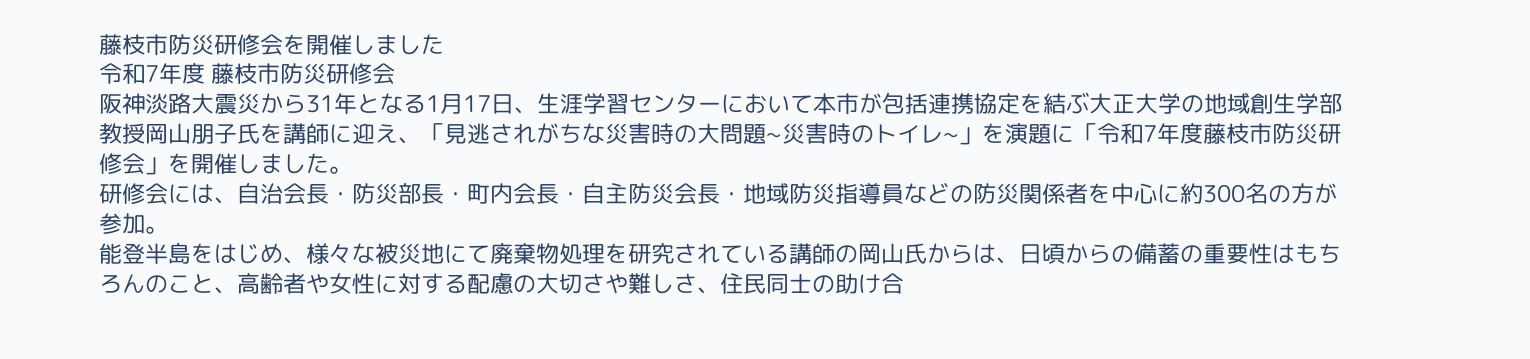藤枝市防災研修会を開催しました
令和7年度 藤枝市防災研修会
阪神淡路大震災から31年となる1月17日、生涯学習センターにおいて本市が包括連携協定を結ぶ大正大学の地域創生学部教授岡山朋子氏を講師に迎え、「見逃されがちな災害時の大問題~災害時のトイレ~」を演題に「令和7年度藤枝市防災研修会」を開催しました。
研修会には、自治会長・防災部長・町内会長・自主防災会長・地域防災指導員などの防災関係者を中心に約300名の方が参加。
能登半島をはじめ、様々な被災地にて廃棄物処理を研究されている講師の岡山氏からは、日頃からの備蓄の重要性はもちろんのこと、高齢者や女性に対する配慮の大切さや難しさ、住民同士の助け合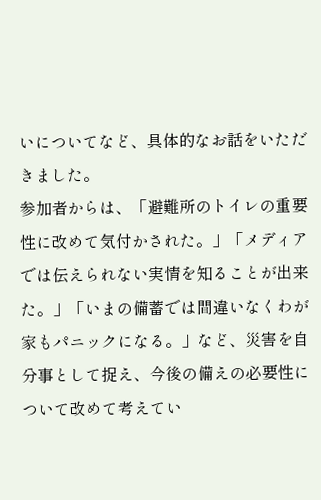いについてなど、具体的なお話をいただきました。
参加者からは、「避難所のトイレの重要性に改めて気付かされた。」「メディアでは伝えられない実情を知ることが出来た。」「いまの備蓄では間違いなくわが家もパニックになる。」など、災害を自分事として捉え、今後の備えの必要性について改めて考えてい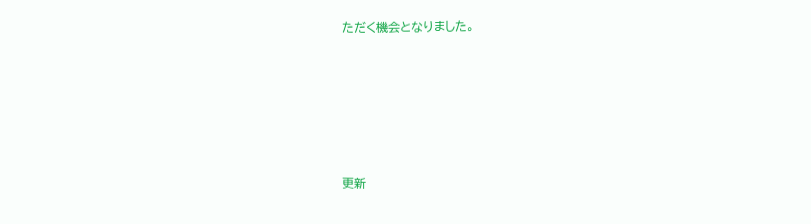ただく機会となりました。






更新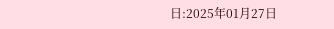日:2025年01月27日